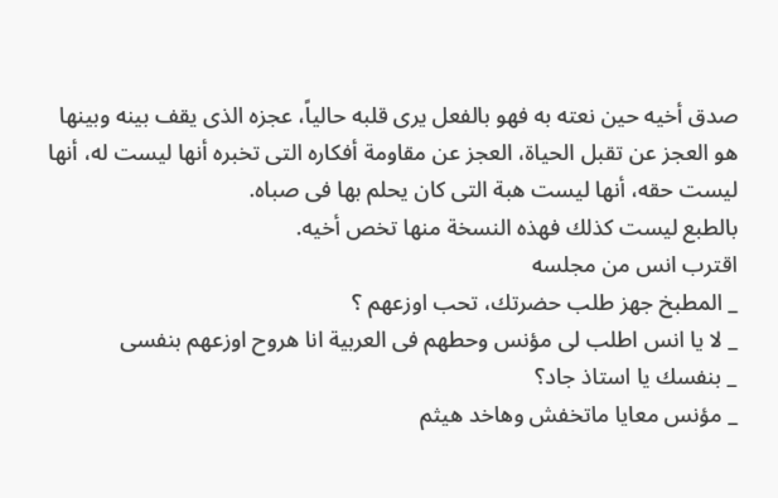صدق أخيه حين نعته به فهو بالفعل يرى قلبه حالياً، عجزه الذى يقف بينه وبينها هو العجز عن تقبل الحياة، العجز عن مقاومة أفكاره التى تخبره أنها ليست له، أنها ليست حقه، أنها ليست هبة التى كان يحلم بها فى صباه.
بالطبع ليست كذلك فهذه النسخة منها تخص أخيه.
اقترب انس من مجلسه
_ المطبخ جهز طلب حضرتك، تحب اوزعهم ؟
_ لا يا انس اطلب لى مؤنس وحطهم فى العربية انا هروح اوزعهم بنفسى
_ بنفسك يا استاذ جاد؟
_ مؤنس معايا ماتخفش وهاخد هيثم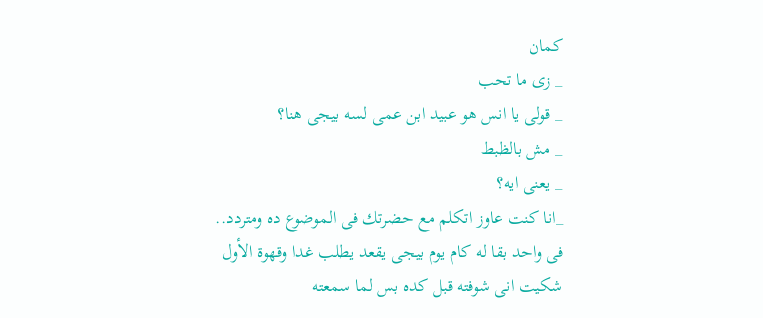كمان
_ زى ما تحب
_ قولى يا انس هو عبيد ابن عمى لسه بيجى هنا؟
_ مش بالظبط
_ يعنى ايه؟
_انا كنت عاوز اتكلم مع حضرتك فى الموضوع ده ومتردد.. فى واحد بقا له كام يوم بيجى يقعد يطلب غدا وقهوة الأول شكيت انى شوفته قبل كده بس لما سمعته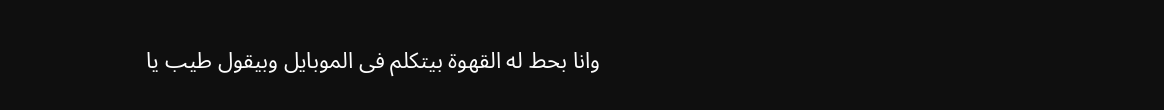وانا بحط له القهوة بيتكلم فى الموبايل وبيقول طيب يا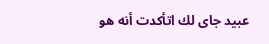عبيد جاى لك اتأكدت أنه هو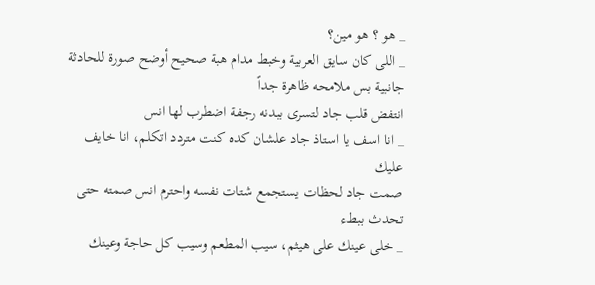_ هو ؟ هو مين؟
_ اللى كان سايق العربية وخبط مدام هبة صحيح أوضح صورة للحادثة جانبية بس ملامحه ظاهرة جداً
انتفض قلب جاد لتسرى ببدنه رجفة اضطرب لها انس
_ انا اسف يا استاذ جاد علشان كده كنت متردد اتكلم، انا خايف عليك
صمت جاد لحظات يستجمع شتات نفسه واحترم انس صمته حتى تحدث ببطء
_ خلى عينك على هيثم، سيب المطعم وسيب كل حاجة وعينك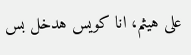على هيثم، انا كويس هدخل بس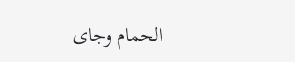الحمام وجاى